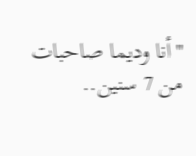"أنا وديما صاحبات من 7 سنين..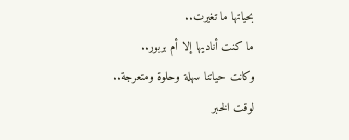بحياتها ما تغيرت..
ما كنت أناديها إلا أم بربور..
وكانت حياتنا سهلة وحلوة ومتعرجة..
لوقت الخبر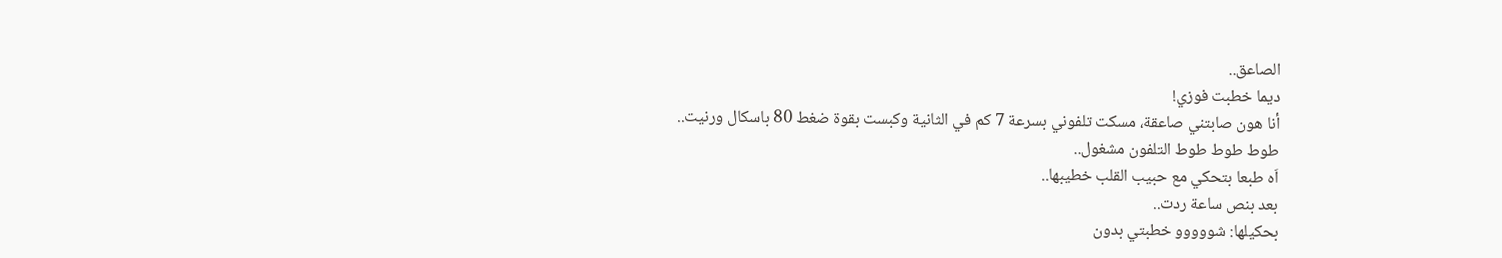الصاعق..
ديما خطبت فوزي!
أنا هون صابتني صاعقة، مسكت تلفوني بسرعة 7 كم في الثانية وكبست بقوة ضغط 80 باسكال ورنيت..
طوط طوط طوط التلفون مشغول..
اَه طبعا بتحكي مع حبيب القلب خطيبها..
بعد بنص ساعة ردت..
بحكيلها: شووووو خطبتي بدون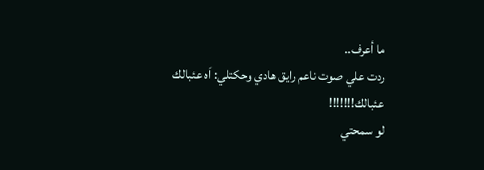ما أعرف..
ردت علي صوت ناعم رايق هادي وحكتلي: اَه عئبالك
عئبالك!!!!!!!
لو سمحتي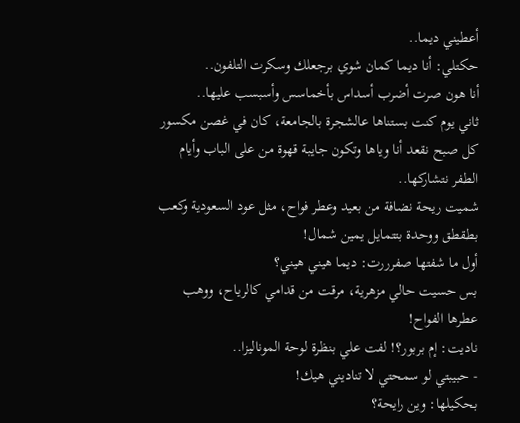أعطيني ديما..
حكتلي: أنا ديما كمان شوي برجعلك وسكرت التلفون..
أنا هون صرت أضرب أسداس بأخماسس وأسبسب عليها..
ثاني يوم كنت بستناها عالشجرة بالجامعة، كان في غصن مكسور كل صبح نقعد أنا وياها وتكون جايبة قهوة من على الباب وأيام الطفر نتشاركها..
شميت ريحة نضافة من بعيد وعطر فواح، مثل عود السعودية وكعب بطقطق ووحدة بتتمايل يمين شمال!
أول ما شفتها صفرررت: ديما هيني هيني؟
بس حسيت حالي مزهرية، مرقت من قدامي كالرياح، ووهب عطرها الفواح!
ناديت: إم بربور؟! لفت علي بنظرة لوحة الموناليزا..
- حبيبتي لو سمحتي لا تناديني هيك!
بحكيلها: وين رايحة؟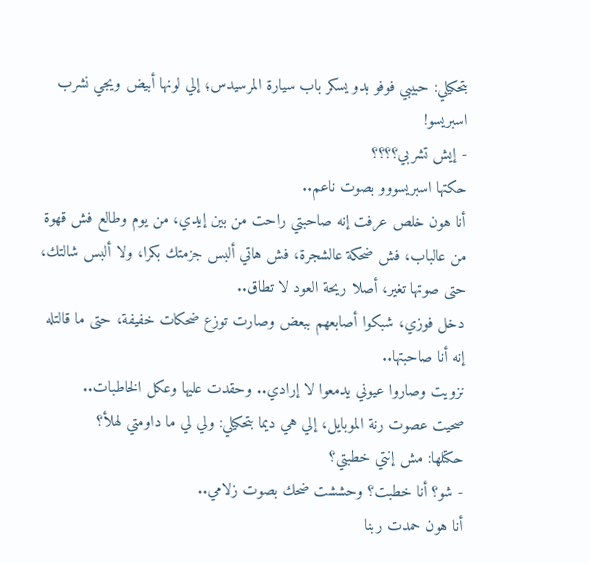بتحكيلي: حبيبي فوفو بدو يسكر باب سيارة المرسيدس؛ إلي لونها أبيض ويجي نشرب اسبريسو!
- إيش تشربي؟؟؟؟
حكتها اسبريسووو بصوت ناعم..
أنا هون خلص عرفت إنه صاحبتي راحت من بين إيدي، من يوم وطالع فش قهوة من عالباب، فش ضحكة عالشجرة، فش هاتي ألبس جزمتك بكرا، ولا ألبس شالتك، حتى صوتها تغير، أصلا ريحة العود لا تطاق..
دخل فوزي، شبكوا أصابعهم ببعض وصارت توزع ضحكات خفيفة، حتى ما قالتله إنه أنا صاحبتها..
نزويت وصاروا عيوني يدمعوا لا إرادي.. وحقدت عليها وعكل الخاطبات..
صحيت عصوت رنة الموبايل، إلي هي ديما بتحكيلي: ولي لي ما داومتي لهلأ؟
حكتلها: مش إنتي خطبتي؟
- شو؟ أنا خطبت؟ وحششت ضحك بصوت زلامي..
أنا هون حمدت ربنا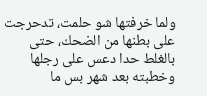ولما خرفتها شو حلمت، تدحرجت على بطنها من الضحك، حتى بالغلط حدا دعس على رجلها وخطبته بعد شهر بس ما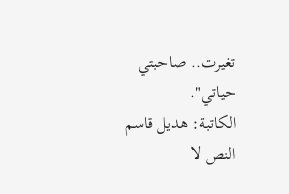تغيرت.. صاحبتي حياتي".
الكاتبة: هديل قاسم
النص لا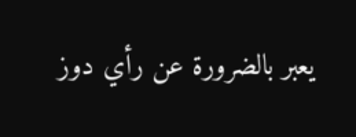يعبر بالضرورة عن رأي دوز